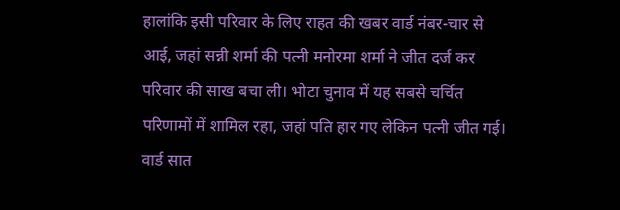हालांकि इसी परिवार के लिए राहत की खबर वार्ड नंबर-चार से आई, जहां सन्नी शर्मा की पत्नी मनोरमा शर्मा ने जीत दर्ज कर परिवार की साख बचा ली। भोटा चुनाव में यह सबसे चर्चित परिणामों में शामिल रहा, जहां पति हार गए लेकिन पत्नी जीत गई। वार्ड सात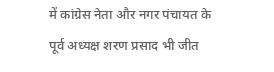में कांग्रेस नेता और नगर पंचायत के पूर्व अध्यक्ष शरण प्रसाद भी जीत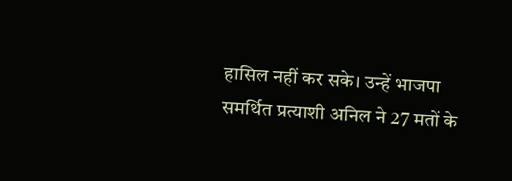हासिल नहीं कर सके। उन्हें भाजपा समर्थित प्रत्याशी अनिल ने 27 मतों के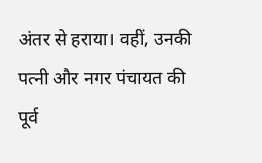अंतर से हराया। वहीं, उनकी पत्नी और नगर पंचायत की पूर्व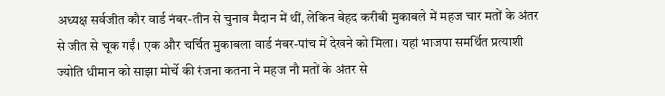अध्यक्ष सर्वजीत कौर वार्ड नंबर-तीन से चुनाव मैदान में थीं, लेकिन बेहद करीबी मुकाबले में महज चार मतों के अंतर से जीत से चूक गईं। एक और चर्चित मुकाबला वार्ड नंबर-पांच में देखने को मिला। यहां भाजपा समर्थित प्रत्याशी ज्योति धीमान को साझा मोर्चे की रंजना कतना ने महज नौ मतों के अंतर से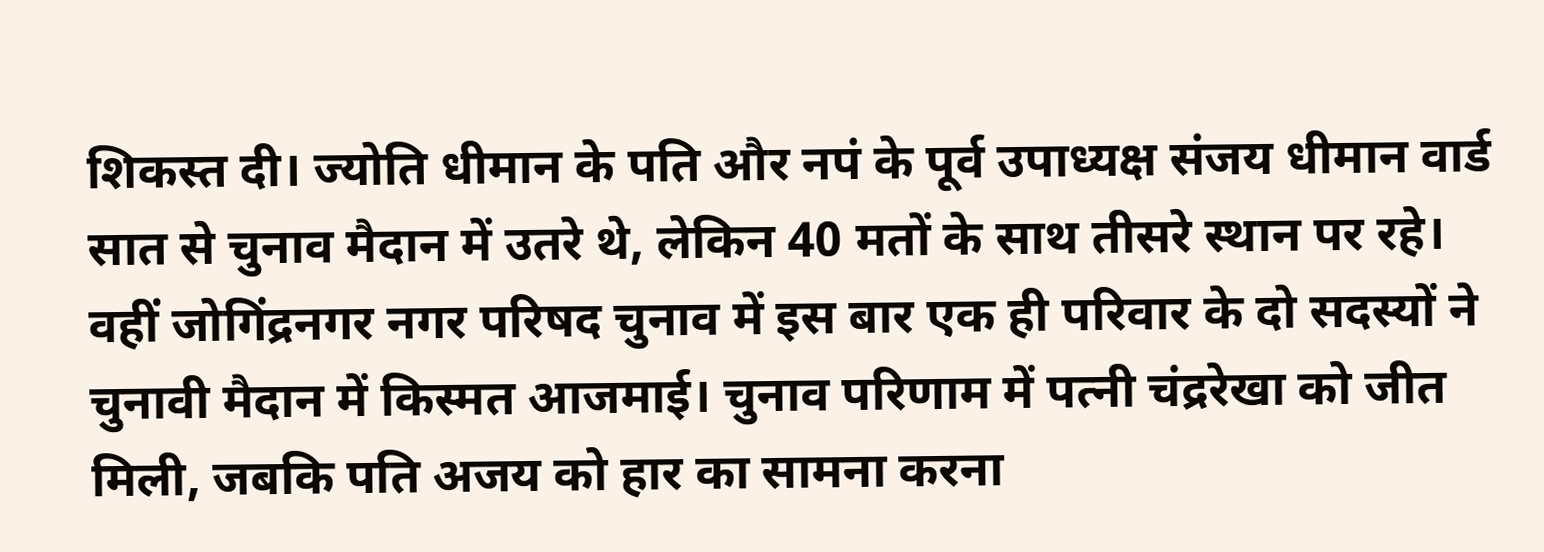शिकस्त दी। ज्योति धीमान के पति और नपं के पूर्व उपाध्यक्ष संजय धीमान वार्ड सात से चुनाव मैदान में उतरे थे, लेकिन 40 मतों के साथ तीसरे स्थान पर रहे।
वहीं जोगिंद्रनगर नगर परिषद चुनाव में इस बार एक ही परिवार के दो सदस्यों ने चुनावी मैदान में किस्मत आजमाई। चुनाव परिणाम में पत्नी चंद्ररेखा को जीत मिली, जबकि पति अजय को हार का सामना करना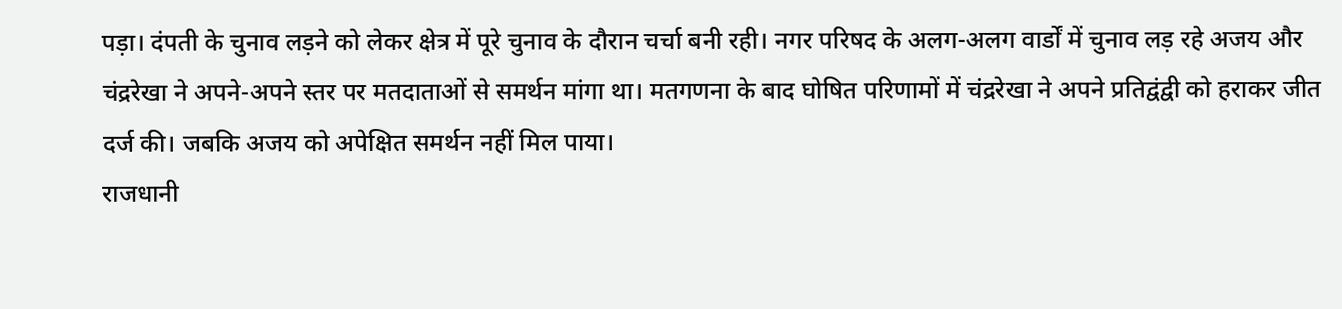पड़ा। दंपती के चुनाव लड़ने को लेकर क्षेत्र में पूरे चुनाव के दौरान चर्चा बनी रही। नगर परिषद के अलग-अलग वार्डों में चुनाव लड़ रहे अजय और चंद्ररेखा ने अपने-अपने स्तर पर मतदाताओं से समर्थन मांगा था। मतगणना के बाद घोषित परिणामों में चंद्ररेखा ने अपने प्रतिद्वंद्वी को हराकर जीत दर्ज की। जबकि अजय को अपेक्षित समर्थन नहीं मिल पाया।
राजधानी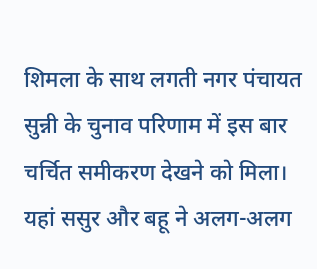शिमला के साथ लगती नगर पंचायत सुन्नी के चुनाव परिणाम में इस बार चर्चित समीकरण देखने को मिला। यहां ससुर और बहू ने अलग-अलग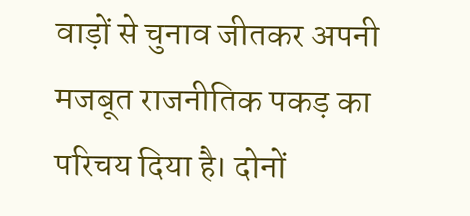वाड़ों से चुनाव जीतकर अपनी मजबूत राजनीतिक पकड़ का परिचय दिया है। दोनों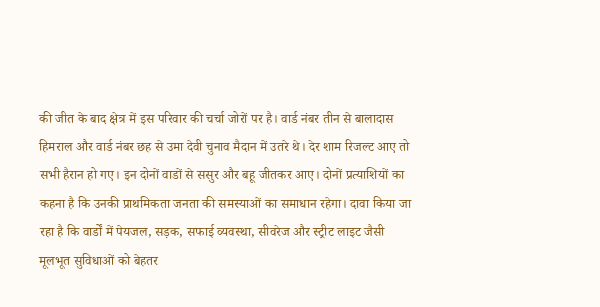की जीत के बाद क्षेत्र में इस परिवार की चर्चा जोरों पर है। वार्ड नंबर तीन से बालादास हिमराल और वार्ड नंबर छह से उमा देवी चुनाव मैदान में उतरे थे। देर शाम रिजल्ट आए तो सभी हैरान हो गए। इन दोनों वाडों से ससुर और बहू जीतकर आए। दोनों प्रत्याशियों का कहना है कि उनकी प्राथमिकता जनता की समस्याओं का समाधान रहेगा। दावा किया जा रहा है कि वार्डों में पेयजल, सड़क, सफाई व्यवस्था, सीवरेज और स्ट्रीट लाइट जैसी मूलभूत सुविधाओं को बेहतर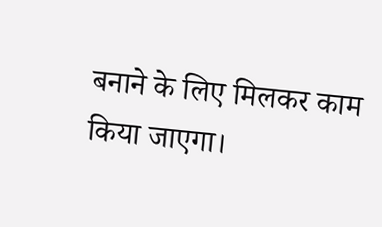बनाने के लिए मिलकर काम किया जाएगा।